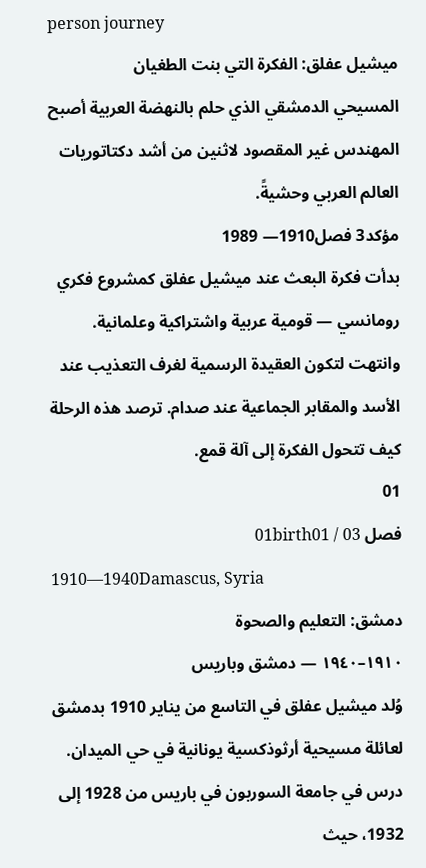person journey
ميشيل عفلق: الفكرة التي بنت الطغيان
المسيحي الدمشقي الذي حلم بالنهضة العربية أصبح المهندس غير المقصود لاثنين من أشد دكتاتوريات العالم العربي وحشيةً.
مؤكد3 فصل1910— 1989
بدأت فكرة البعث عند ميشيل عفلق كمشروع فكري رومانسي — قومية عربية واشتراكية وعلمانية. وانتهت لتكون العقيدة الرسمية لغرف التعذيب عند الأسد والمقابر الجماعية عند صدام. ترصد هذه الرحلة كيف تتحول الفكرة إلى آلة قمع.
01
فصل 01birth01 / 03
1910—1940Damascus, Syria
دمشق: التعليم والصحوة
١٩١٠–١٩٤٠ — دمشق وباريس
وُلد ميشيل عفلق في التاسع من يناير 1910 بدمشق لعائلة مسيحية أرثوذكسية يونانية في حي الميدان. درس في جامعة السوربون في باريس من 1928 إلى 1932، حيث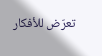تعرّض للأفكار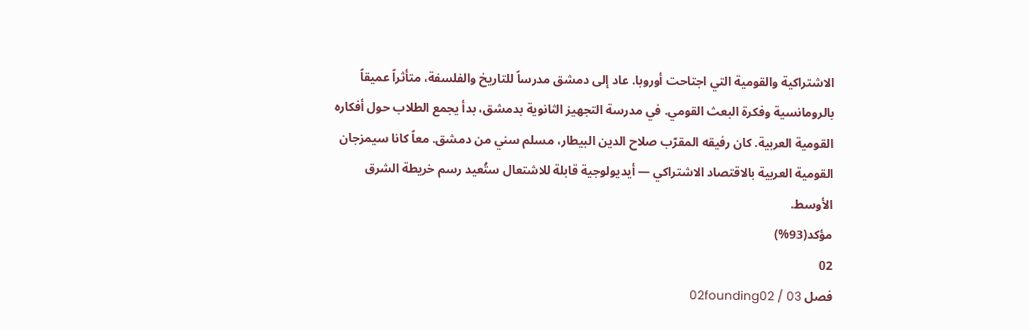الاشتراكية والقومية التي اجتاحت أوروبا. عاد إلى دمشق مدرساً للتاريخ والفلسفة، متأثراً عميقاً بالرومانسية وفكرة البعث القومي. في مدرسة التجهيز الثانوية بدمشق، بدأ يجمع الطلاب حول أفكاره القومية العربية. كان رفيقه المقرّب صلاح الدين البيطار، مسلم سني من دمشق. معاً كانا سيمزجان القومية العربية بالاقتصاد الاشتراكي — أيديولوجية قابلة للاشتعال ستُعيد رسم خريطة الشرق الأوسط.
مؤكد(93%)
02
فصل 02founding02 / 03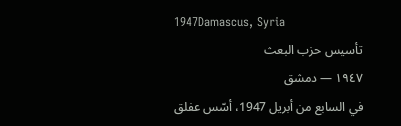1947Damascus, Syria
تأسيس حزب البعث
١٩٤٧ — دمشق
في السابع من أبريل 1947، أسّس عفلق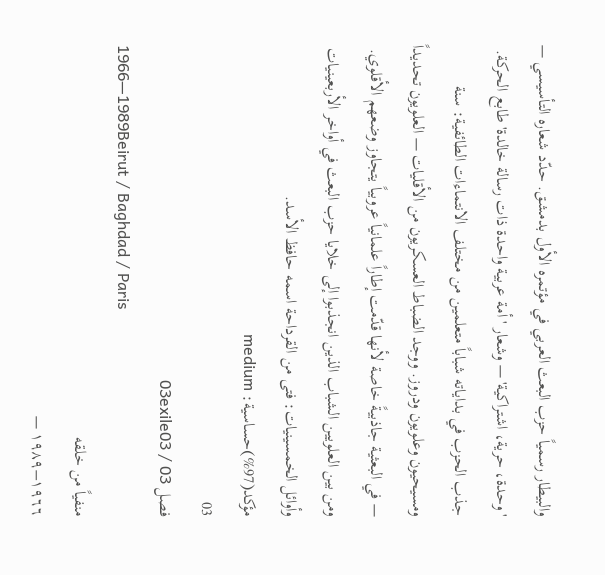والبيطار رسمياً حزب البعث العربي في مؤتمره الأول بدمشق. حدّد شعاره التأسيسي — 'وحدة، حرية، اشتراكية' — وشعار 'أمة عربية واحدة ذات رسالة خالدة' طابع الحركة. جذب الحزب في بداياته شباباً متعلمين من مختلف الانتماءات الطائفية: سنة ومسيحيون وعلويون ودروز. ووجد الضباط العسكريون من الأقليات — العلويون تحديداً — في البعثية جاذبيةً خاصة لأنها قدّمت إطاراً علمانياً عروبياً يتجاوز وضعهم الأقلوي. ومن بين العلويين الشباب الذين انجذبوا إلى خلايا حزب البعث في أواخر الأربعينيات وأوائل الخمسينيات: فتى من القرداحة اسمه حافظ الأسد.
مؤكد(97%)حساسية: medium
03
فصل 03exile03 / 03
1966—1989Beirut / Baghdad / Paris
منفياً من خلقه
١٩٦٦–١٩٨٩ —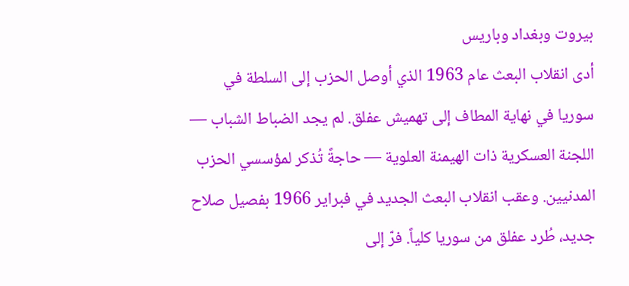بيروت وبغداد وباريس
أدى انقلاب البعث عام 1963 الذي أوصل الحزب إلى السلطة في سوريا في نهاية المطاف إلى تهميش عفلق. لم يجد الضباط الشباب — اللجنة العسكرية ذات الهيمنة العلوية — حاجةً تُذكر لمؤسسي الحزب المدنيين. وعقب انقلاب البعث الجديد في فبراير 1966 بفصيل صلاح جديد، طُرد عفلق من سوريا كلياً. فرّ إلى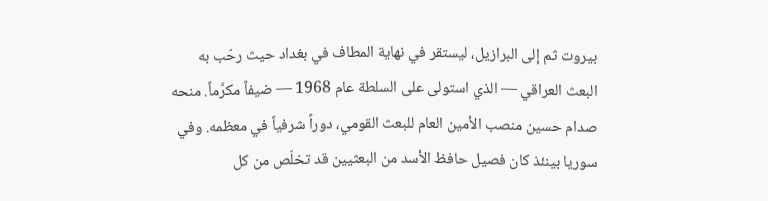بيروت ثم إلى البرازيل، ليستقر في نهاية المطاف في بغداد حيث رحّب به البعث العراقي — الذي استولى على السلطة عام 1968 — ضيفاً مكرَّماً. منحه صدام حسين منصب الأمين العام للبعث القومي، دوراً شرفياً في معظمه. وفي سوريا بينئذ كان فصيل حافظ الأسد من البعثيين قد تخلّص من كل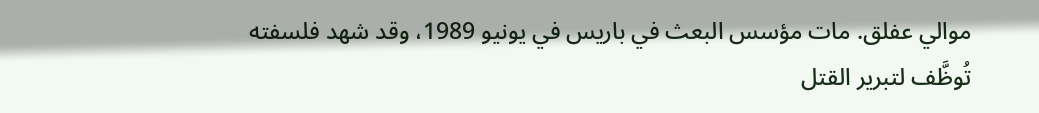موالي عفلق. مات مؤسس البعث في باريس في يونيو 1989، وقد شهد فلسفته تُوظَّف لتبرير القتل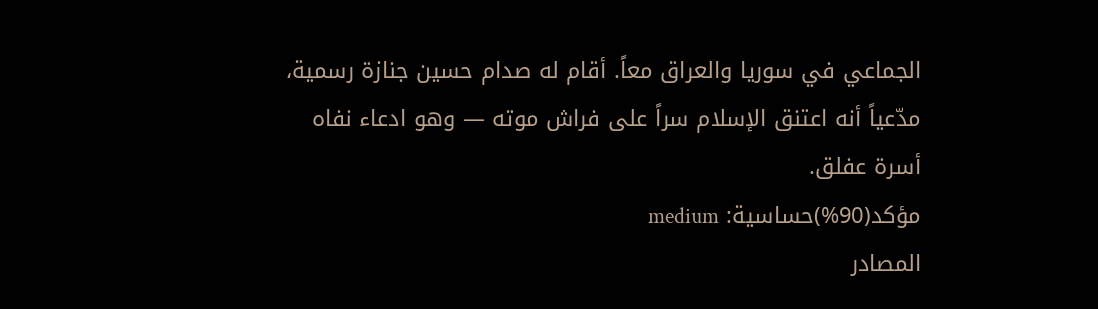الجماعي في سوريا والعراق معاً. أقام له صدام حسين جنازة رسمية، مدّعياً أنه اعتنق الإسلام سراً على فراش موته — وهو ادعاء نفاه أسرة عفلق.
مؤكد(90%)حساسية: medium
المصادر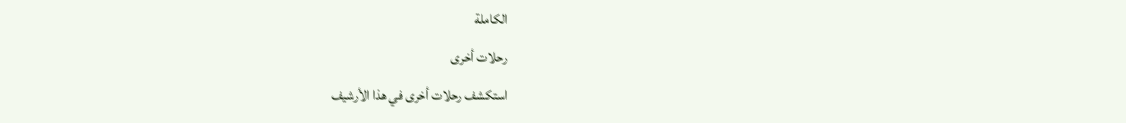الكاملة
رحلات أخرى
استكشف رحلات أخرى في هذا الأرشيف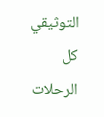التوثيقي
كل الرحلات